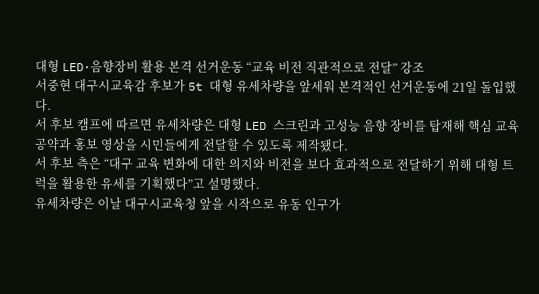대형 LED·음향장비 활용 본격 선거운동 “교육 비전 직관적으로 전달” 강조
서중현 대구시교육감 후보가 5t 대형 유세차량을 앞세워 본격적인 선거운동에 21일 돌입했다.
서 후보 캠프에 따르면 유세차량은 대형 LED 스크린과 고성능 음향 장비를 탑재해 핵심 교육 공약과 홍보 영상을 시민들에게 전달할 수 있도록 제작됐다.
서 후보 측은 “대구 교육 변화에 대한 의지와 비전을 보다 효과적으로 전달하기 위해 대형 트럭을 활용한 유세를 기획했다”고 설명했다.
유세차량은 이날 대구시교육청 앞을 시작으로 유동 인구가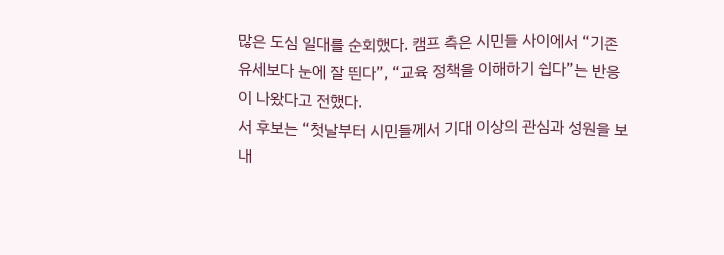많은 도심 일대를 순회했다. 캠프 측은 시민들 사이에서 “기존 유세보다 눈에 잘 띈다”, “교육 정책을 이해하기 쉽다”는 반응이 나왔다고 전했다.
서 후보는 “첫날부터 시민들께서 기대 이상의 관심과 성원을 보내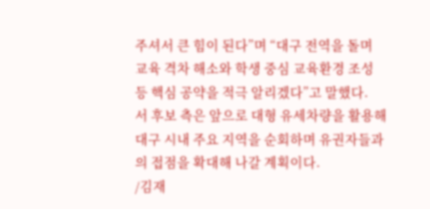주셔서 큰 힘이 된다”며 “대구 전역을 돌며 교육 격차 해소와 학생 중심 교육환경 조성 등 핵심 공약을 적극 알리겠다”고 말했다.
서 후보 측은 앞으로 대형 유세차량을 활용해 대구 시내 주요 지역을 순회하며 유권자들과의 접점을 확대해 나갈 계획이다.
/김재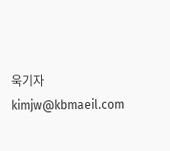욱기자 kimjw@kbmaeil.com